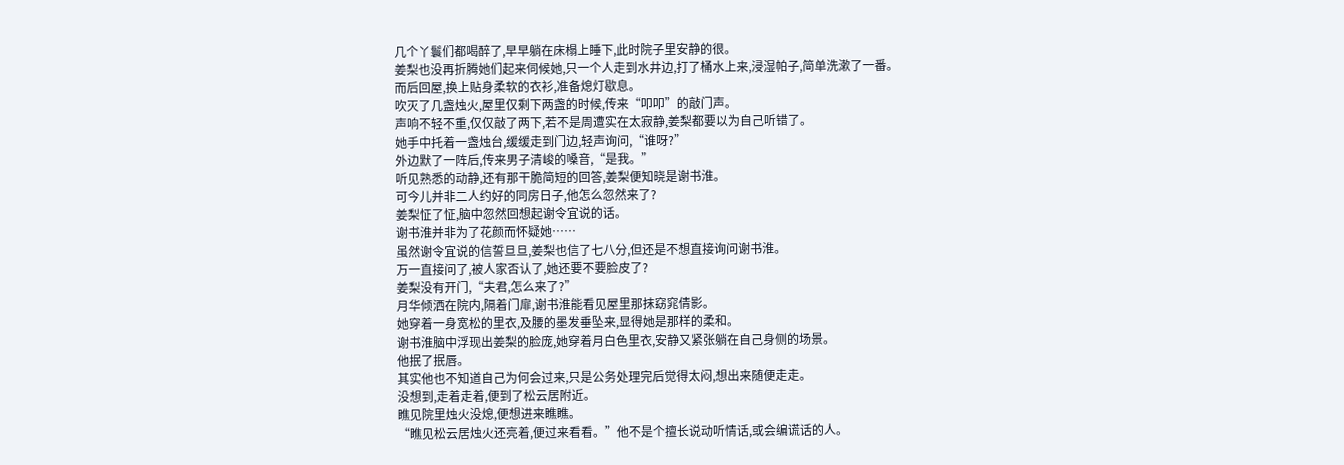几个丫鬟们都喝醉了,早早躺在床榻上睡下,此时院子里安静的很。
姜梨也没再折腾她们起来伺候她,只一个人走到水井边,打了桶水上来,浸湿帕子,简单洗漱了一番。
而后回屋,换上贴身柔软的衣衫,准备熄灯歇息。
吹灭了几盏烛火,屋里仅剩下两盏的时候,传来“叩叩”的敲门声。
声响不轻不重,仅仅敲了两下,若不是周遭实在太寂静,姜梨都要以为自己听错了。
她手中托着一盏烛台,缓缓走到门边,轻声询问,“谁呀?”
外边默了一阵后,传来男子清峻的嗓音,“是我。”
听见熟悉的动静,还有那干脆简短的回答,姜梨便知晓是谢书淮。
可今儿并非二人约好的同房日子,他怎么忽然来了?
姜梨怔了怔,脑中忽然回想起谢令宜说的话。
谢书淮并非为了花颜而怀疑她……
虽然谢令宜说的信誓旦旦,姜梨也信了七八分,但还是不想直接询问谢书淮。
万一直接问了,被人家否认了,她还要不要脸皮了?
姜梨没有开门,“夫君,怎么来了?”
月华倾洒在院内,隔着门扉,谢书淮能看见屋里那抹窈窕倩影。
她穿着一身宽松的里衣,及腰的墨发垂坠来,显得她是那样的柔和。
谢书淮脑中浮现出姜梨的脸庞,她穿着月白色里衣,安静又紧张躺在自己身侧的场景。
他抿了抿唇。
其实他也不知道自己为何会过来,只是公务处理完后觉得太闷,想出来随便走走。
没想到,走着走着,便到了松云居附近。
瞧见院里烛火没熄,便想进来瞧瞧。
“瞧见松云居烛火还亮着,便过来看看。”他不是个擅长说动听情话,或会编谎话的人。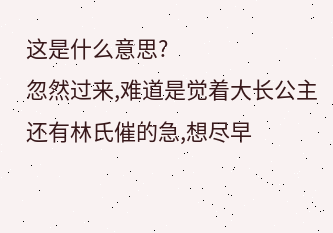这是什么意思?
忽然过来,难道是觉着大长公主还有林氏催的急,想尽早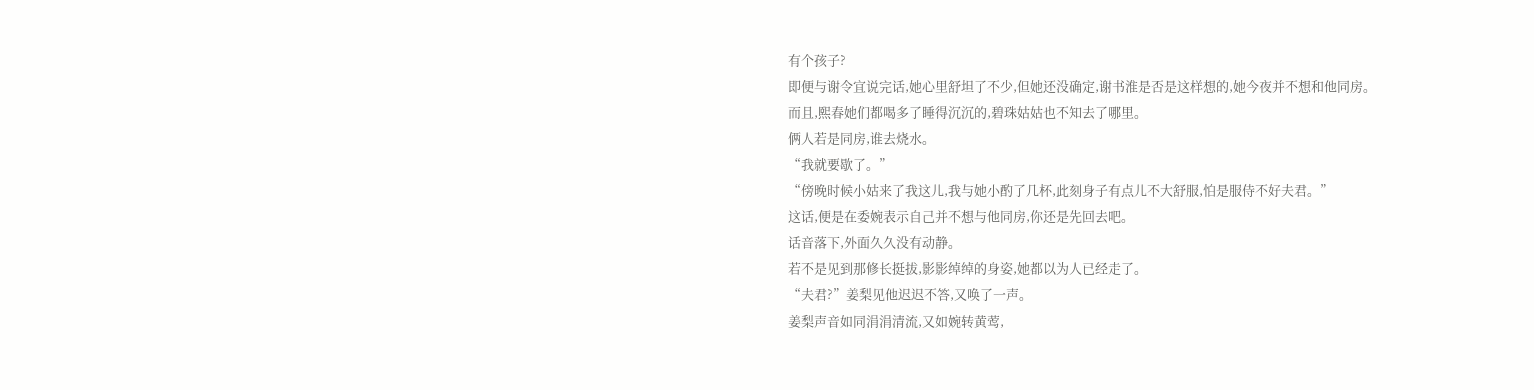有个孩子?
即便与谢令宜说完话,她心里舒坦了不少,但她还没确定,谢书淮是否是这样想的,她今夜并不想和他同房。
而且,熙春她们都喝多了睡得沉沉的,碧珠姑姑也不知去了哪里。
俩人若是同房,谁去烧水。
“我就要歇了。”
“傍晚时候小姑来了我这儿,我与她小酌了几杯,此刻身子有点儿不大舒服,怕是服侍不好夫君。”
这话,便是在委婉表示自己并不想与他同房,你还是先回去吧。
话音落下,外面久久没有动静。
若不是见到那修长挺拔,影影绰绰的身姿,她都以为人已经走了。
“夫君?”姜梨见他迟迟不答,又唤了一声。
姜梨声音如同涓涓清流,又如婉转黄莺,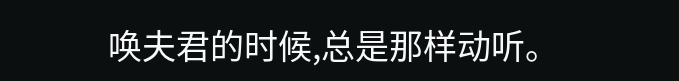唤夫君的时候,总是那样动听。